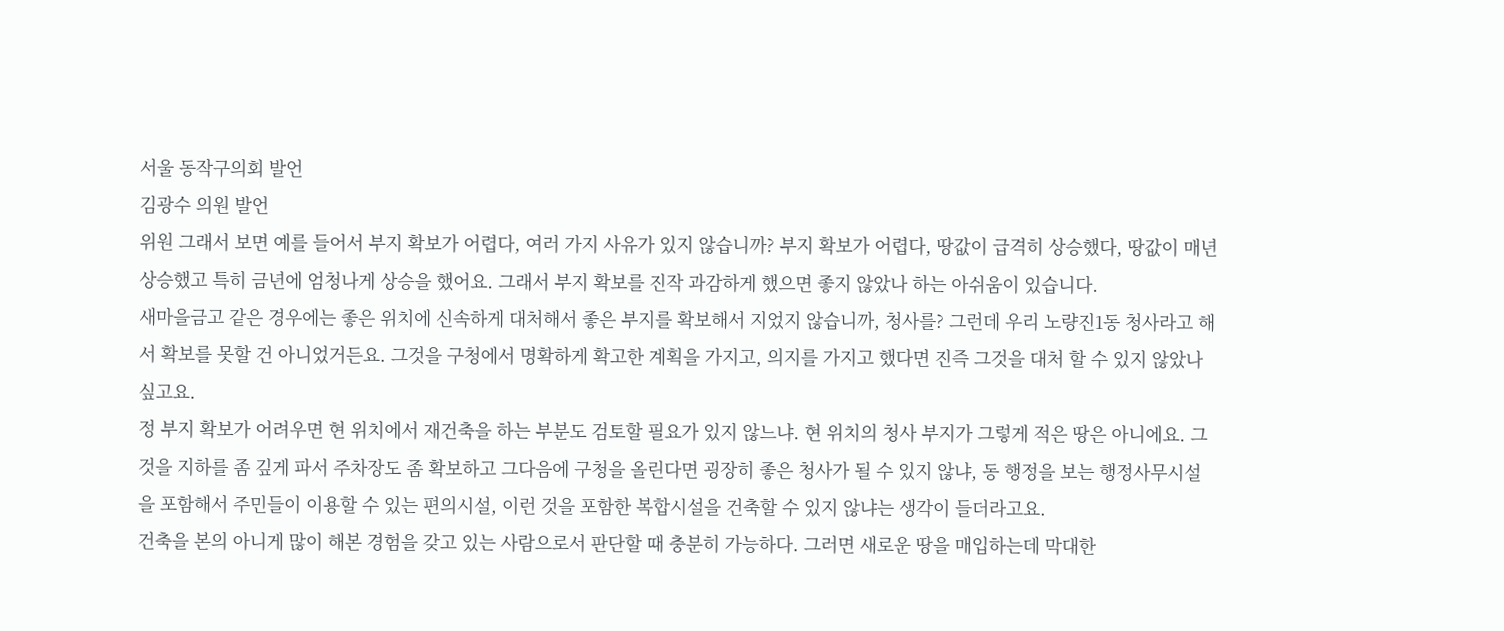서울 동작구의회 발언
김광수 의원 발언
위원 그래서 보면 예를 들어서 부지 확보가 어렵다, 여러 가지 사유가 있지 않습니까? 부지 확보가 어렵다, 땅값이 급격히 상승했다, 땅값이 매년 상승했고 특히 금년에 엄청나게 상승을 했어요. 그래서 부지 확보를 진작 과감하게 했으면 좋지 않았나 하는 아쉬움이 있습니다.
새마을금고 같은 경우에는 좋은 위치에 신속하게 대처해서 좋은 부지를 확보해서 지었지 않습니까, 청사를? 그런데 우리 노량진1동 청사라고 해서 확보를 못할 건 아니었거든요. 그것을 구청에서 명확하게 확고한 계획을 가지고, 의지를 가지고 했다면 진즉 그것을 대처 할 수 있지 않았나 싶고요.
정 부지 확보가 어려우면 현 위치에서 재건축을 하는 부분도 검토할 필요가 있지 않느냐. 현 위치의 청사 부지가 그렇게 적은 땅은 아니에요. 그것을 지하를 좀 깊게 파서 주차장도 좀 확보하고 그다음에 구청을 올린다면 굉장히 좋은 청사가 될 수 있지 않냐, 동 행정을 보는 행정사무시설을 포함해서 주민들이 이용할 수 있는 편의시설, 이런 것을 포함한 복합시설을 건축할 수 있지 않냐는 생각이 들더라고요.
건축을 본의 아니게 많이 해본 경험을 갖고 있는 사람으로서 판단할 때 충분히 가능하다. 그러면 새로운 땅을 매입하는데 막대한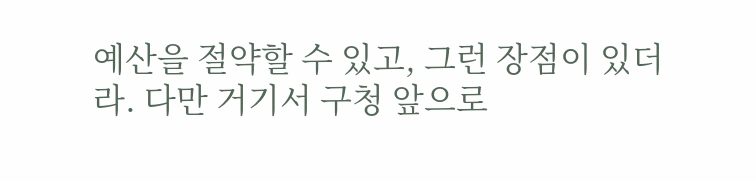예산을 절약할 수 있고, 그런 장점이 있더라. 다만 거기서 구청 앞으로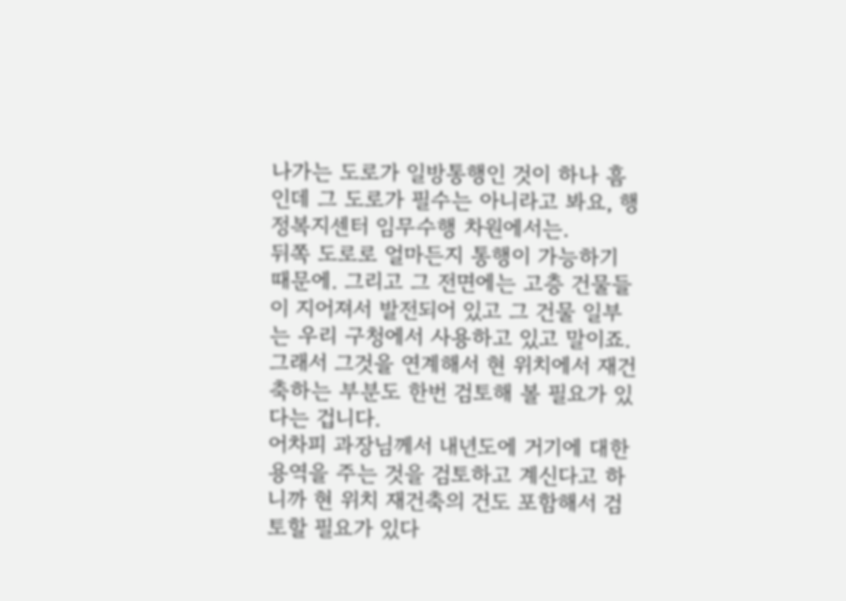나가는 도로가 일방통행인 것이 하나 흠인데 그 도로가 필수는 아니라고 봐요, 행정복지센터 임무수행 차원에서는.
뒤쪽 도로로 얼마든지 통행이 가능하기 때문에. 그리고 그 전면에는 고층 건물들이 지어져서 발전되어 있고 그 건물 일부는 우리 구청에서 사용하고 있고 말이죠. 그래서 그것을 연계해서 현 위치에서 재건축하는 부분도 한번 검토해 볼 필요가 있다는 겁니다.
어차피 과장님께서 내년도에 거기에 대한 용역을 주는 것을 검토하고 계신다고 하니까 현 위치 재건축의 건도 포함해서 검토할 필요가 있다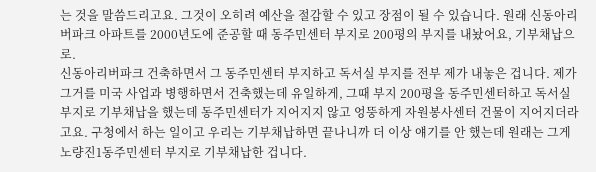는 것을 말씀드리고요. 그것이 오히려 예산을 절감할 수 있고 장점이 될 수 있습니다. 원래 신동아리버파크 아파트를 2000년도에 준공할 때 동주민센터 부지로 200평의 부지를 내놨어요, 기부채납으로.
신동아리버파크 건축하면서 그 동주민센터 부지하고 독서실 부지를 전부 제가 내놓은 겁니다. 제가 그거를 미국 사업과 병행하면서 건축했는데 유일하게, 그때 부지 200평을 동주민센터하고 독서실 부지로 기부채납을 했는데 동주민센터가 지어지지 않고 엉뚱하게 자원봉사센터 건물이 지어지더라고요. 구청에서 하는 일이고 우리는 기부채납하면 끝나니까 더 이상 얘기를 안 했는데 원래는 그게 노량진1동주민센터 부지로 기부채납한 겁니다.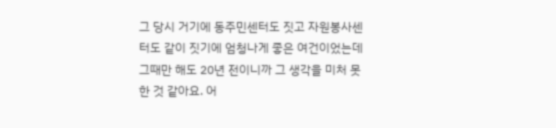그 당시 거기에 동주민센터도 짓고 자원봉사센터도 같이 짓기에 엄청나게 좋은 여건이었는데 그때만 해도 20년 전이니까 그 생각을 미처 못 한 것 같아요. 어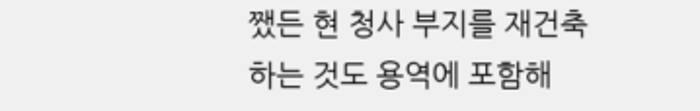쨌든 현 청사 부지를 재건축하는 것도 용역에 포함해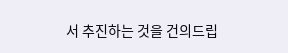서 추진하는 것을 건의드립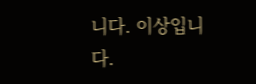니다. 이상입니다.